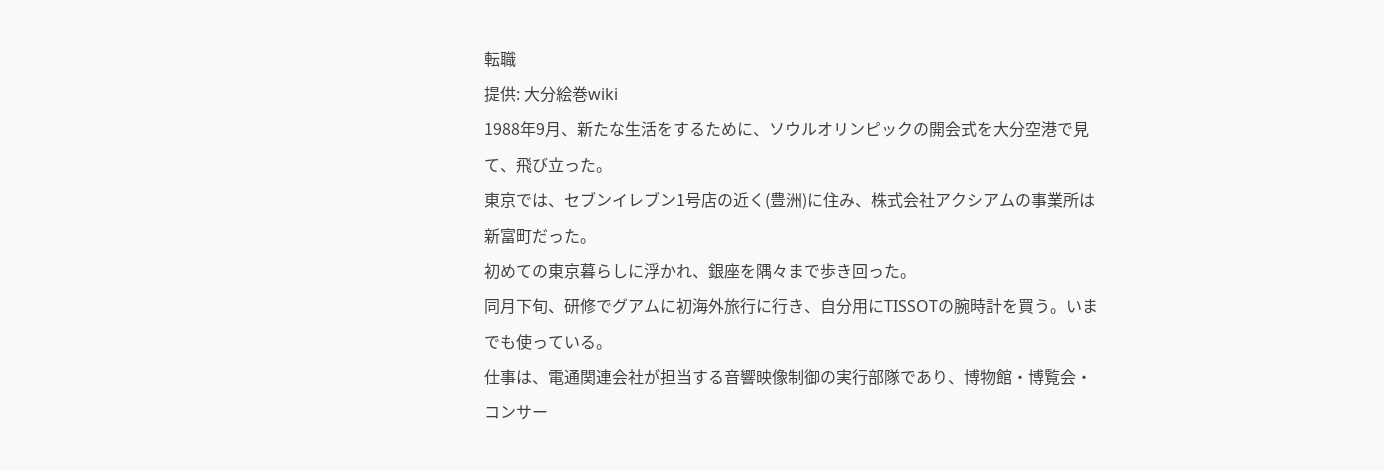転職
提供: 大分絵巻wiki
1988年9月、新たな生活をするために、ソウルオリンピックの開会式を大分空港で見て、飛び立った。
東京では、セブンイレブン1号店の近く(豊洲)に住み、株式会社アクシアムの事業所は新富町だった。
初めての東京暮らしに浮かれ、銀座を隅々まで歩き回った。
同月下旬、研修でグアムに初海外旅行に行き、自分用にTISSOTの腕時計を買う。いまでも使っている。
仕事は、電通関連会社が担当する音響映像制御の実行部隊であり、博物館・博覧会・コンサー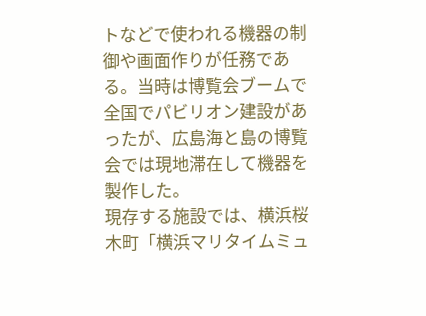トなどで使われる機器の制御や画面作りが任務である。当時は博覧会ブームで全国でパビリオン建設があったが、広島海と島の博覧会では現地滞在して機器を製作した。
現存する施設では、横浜桜木町「横浜マリタイムミュ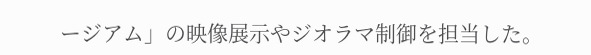ージアム」の映像展示やジオラマ制御を担当した。